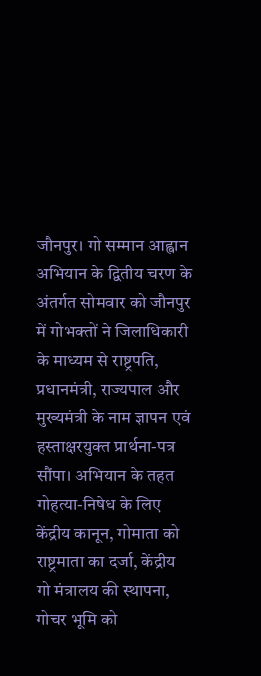जौनपुर। गो सम्मान आह्वान अभियान के द्वितीय चरण के अंतर्गत सोमवार को जौनपुर में गोभक्तों ने जिलाधिकारी के माध्यम से राष्ट्रपति, प्रधानमंत्री, राज्यपाल और मुख्यमंत्री के नाम ज्ञापन एवं हस्ताक्षरयुक्त प्रार्थना-पत्र सौंपा। अभियान के तहत गोहत्या-निषेध के लिए केंद्रीय कानून, गोमाता को राष्ट्रमाता का दर्जा, केंद्रीय गो मंत्रालय की स्थापना, गोचर भूमि को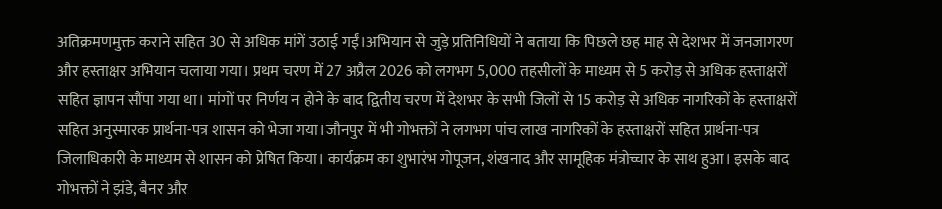अतिक्रमणमुक्त कराने सहित 30 से अधिक मांगें उठाई गईं।अभियान से जुड़े प्रतिनिधियों ने बताया कि पिछले छह माह से देशभर में जनजागरण और हस्ताक्षर अभियान चलाया गया। प्रथम चरण में 27 अप्रैल 2026 को लगभग 5,000 तहसीलों के माध्यम से 5 करोड़ से अधिक हस्ताक्षरों सहित ज्ञापन सौंपा गया था। मांगों पर निर्णय न होने के बाद द्वितीय चरण में देशभर के सभी जिलों से 15 करोड़ से अधिक नागरिकों के हस्ताक्षरों सहित अनुस्मारक प्रार्थना-पत्र शासन को भेजा गया।जौनपुर में भी गोभक्तों ने लगभग पांच लाख नागरिकों के हस्ताक्षरों सहित प्रार्थना-पत्र जिलाधिकारी के माध्यम से शासन को प्रेषित किया। कार्यक्रम का शुभारंभ गोपूजन, शंखनाद और सामूहिक मंत्रोच्चार के साथ हुआ। इसके बाद गोभक्तों ने झंडे, बैनर और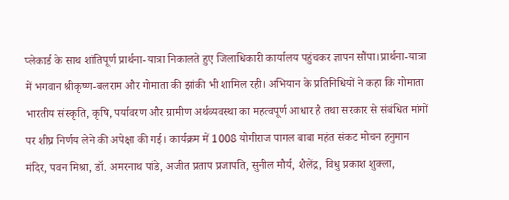प्लेकार्ड के साथ शांतिपूर्ण प्रार्थना-यात्रा निकालते हुए जिलाधिकारी कार्यालय पहुंचकर ज्ञापन सौंपा।प्रार्थना-यात्रा में भगवान श्रीकृष्ण-बलराम और गोमाता की झांकी भी शामिल रही। अभियान के प्रतिनिधियों ने कहा कि गोमाता भारतीय संस्कृति, कृषि, पर्यावरण और ग्रामीण अर्थव्यवस्था का महत्वपूर्ण आधार है तथा सरकार से संबंधित मांगों पर शीघ्र निर्णय लेने की अपेक्षा की गई। कार्यक्रम में 1008 योगीराज पागल बाबा महंत संकट मोचन हनुमान मंदिर, पवन मिश्रा, डॉ. अमरनाथ पांडे, अजीत प्रताप प्रजापति, सुनील मौर्य, शैलेंद्र, विधु प्रकाश शुक्ला,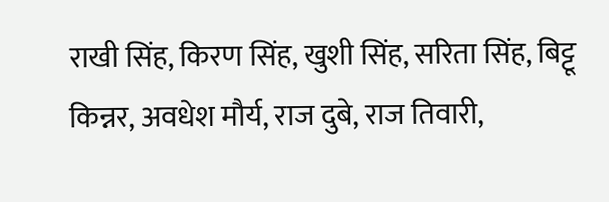राखी सिंह, किरण सिंह, खुशी सिंह, सरिता सिंह, बिट्टू किन्नर, अवधेश मौर्य, राज दुबे, राज तिवारी,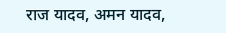राज यादव, अमन यादव,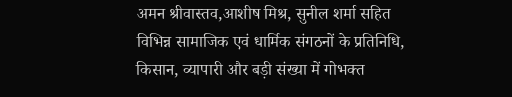अमन श्रीवास्तव,आशीष मिश्र, सुनील शर्मा सहित विभिन्न सामाजिक एवं धार्मिक संगठनों के प्रतिनिधि, किसान, व्यापारी और बड़ी संख्या में गोभक्त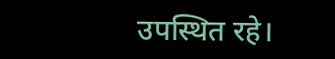उपस्थित रहे।